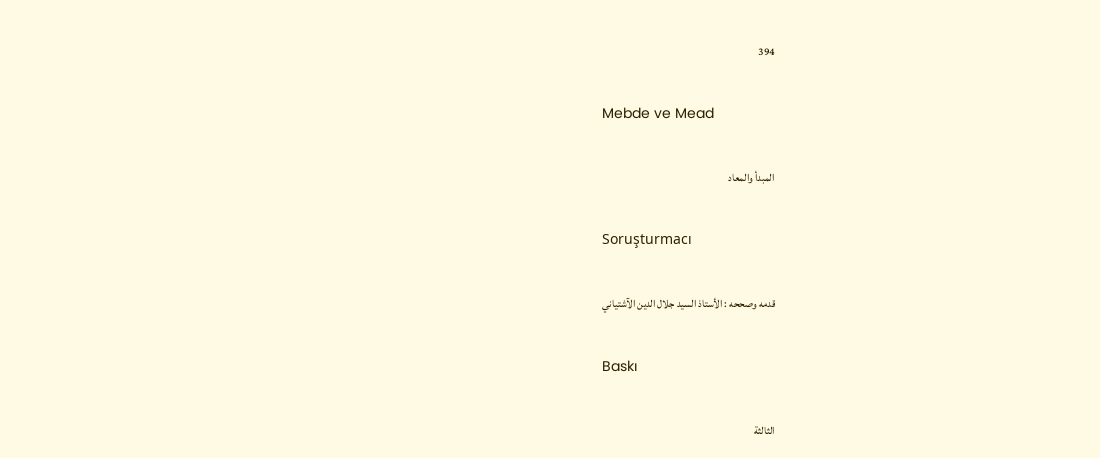394

Mebde ve Mead

المبدأ والمعاد

Soruşturmacı

قدمه وصححه : الأستاذ السيد جلال الدين الآشتياني

Baskı

الثالثة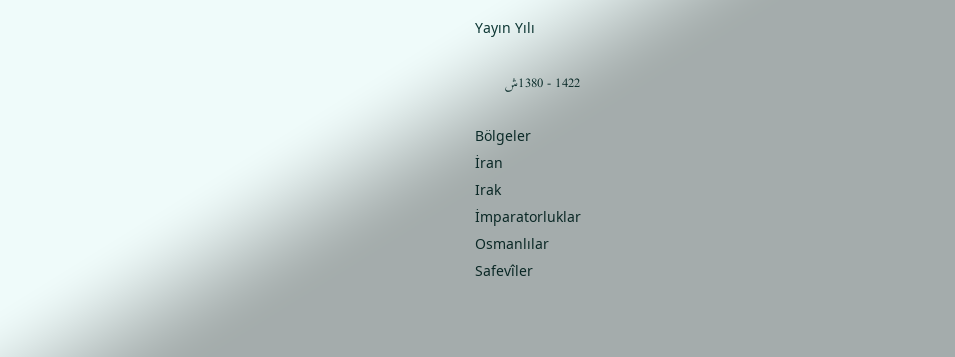Yayın Yılı

1422 - 1380ش

Bölgeler
İran
Irak
İmparatorluklar
Osmanlılar
Safevîler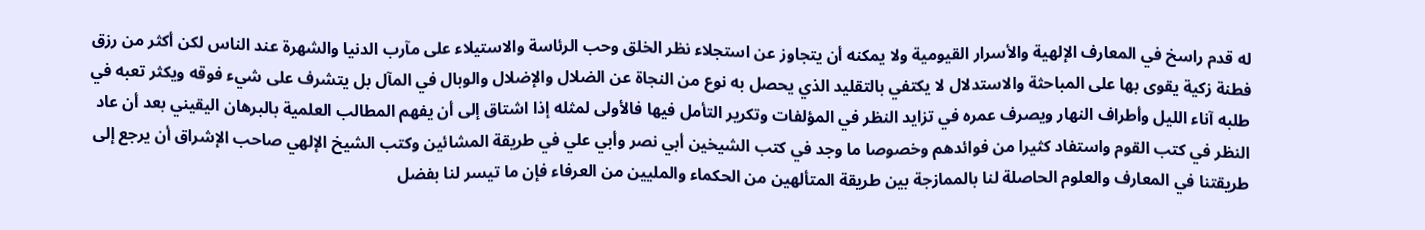له قدم راسخ في المعارف الإلهية والأسرار القيومية ولا يمكنه أن يتجاوز عن استجلاء نظر الخلق وحب الرئاسة والاستيلاء على مآرب الدنيا والشهرة عند الناس لكن أكثر من رزق فطنة زكية يقوى بها على المباحثة والاستدلال لا يكتفي بالتقليد الذي يحصل به نوع من النجاة عن الضلال والإضلال والوبال في المآل بل يتشرف على شيء فوقه ويكثر تعبه في طلبه آناء الليل وأطراف النهار ويصرف عمره في تزايد النظر في المؤلفات وتكرير التأمل فيها فالأولى لمثله إذا اشتاق إلى أن يفهم المطالب العلمية بالبرهان اليقيني بعد أن عاد النظر في كتب القوم واستفاد كثيرا من فوائدهم وخصوصا ما وجد في كتب الشيخين أبي نصر وأبي علي في طريقة المشائين وكتب الشيخ الإلهي صاحب الإشراق أن يرجع إلى طريقتنا في المعارف والعلوم الحاصلة لنا بالممازجة بين طريقة المتألهين من الحكماء والمليين من العرفاء فإن ما تيسر لنا بفضل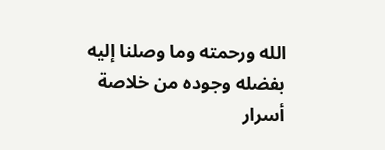الله ورحمته وما وصلنا إليه بفضله وجوده من خلاصة أسرار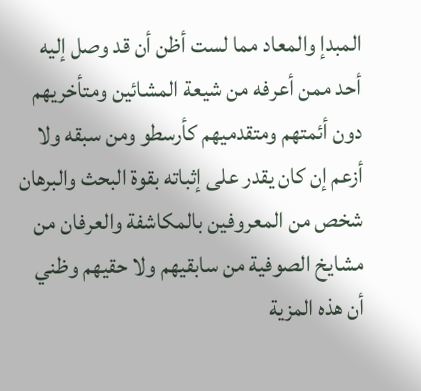المبدإ والمعاد مما لست أظن أن قد وصل إليه أحد ممن أعرفه من شيعة المشائين ومتأخريهم دون أئمتهم ومتقدميهم كأرسطو ومن سبقه ولا أزعم إن كان يقدر على إثباته بقوة البحث والبرهان شخص من المعروفين بالمكاشفة والعرفان من مشايخ الصوفية من سابقيهم ولا حقيهم وظني أن هذه المزية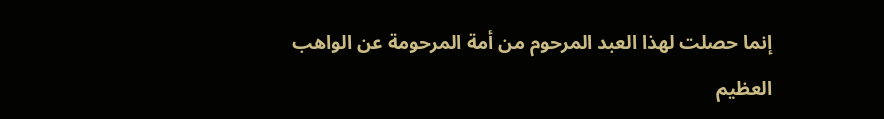إنما حصلت لهذا العبد المرحوم من أمة المرحومة عن الواهب العظيم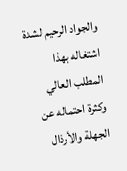والجواد الرحيم لشدة اشتغاله بهذا المطلب العالي وكثرة احتماله عن الجهلة والأرذال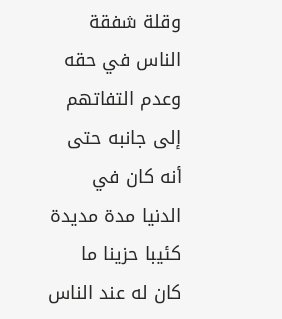وقلة شفقة الناس في حقه وعدم التفاتهم إلى جانبه حتى أنه كان في الدنيا مدة مديدة كئيبا حزينا ما كان له عند الناس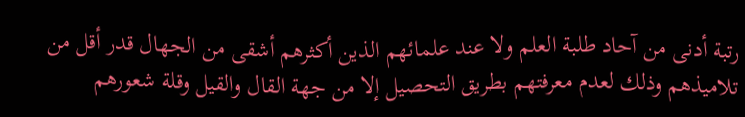رتبة أدنى من آحاد طلبة العلم ولا عند علمائهم الذين أكثرهم أشقى من الجهال قدر أقل من تلاميذهم وذلك لعدم معرفتهم بطريق التحصيل إلا من جهة القال والقيل وقلة شعورهم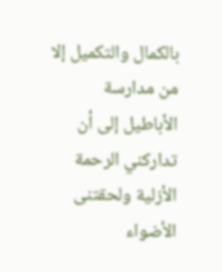بالكمال والتكميل إلا من مدارسة الأباطيل إلى أن تداركني الرحمة الأزلية ولحقتنى الأضواء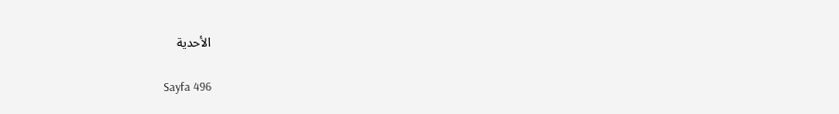الأحدية

Sayfa 496